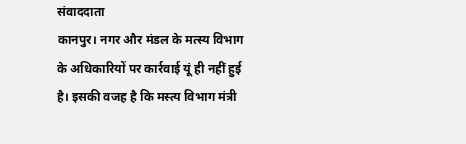संवाददाता
कानपुर। नगर और मंडल के मत्स्य विभाग के अधिकारियों पर कार्रवाई यूं ही नहीं हुई है। इसकी वजह है कि मस्त्य विभाग मंत्री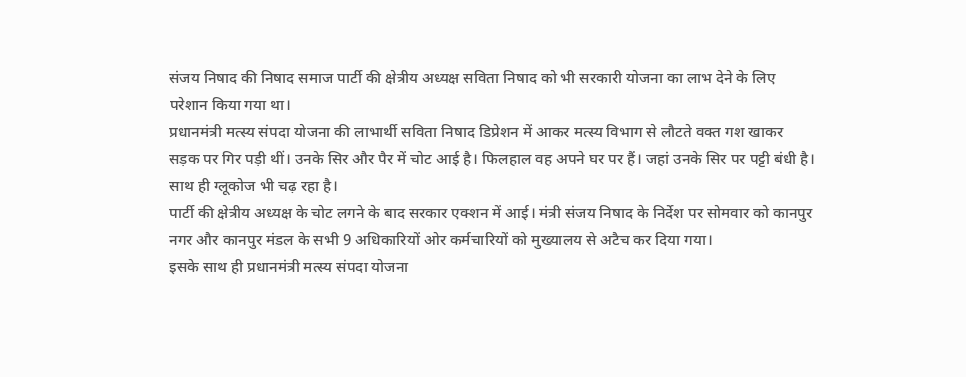संजय निषाद की निषाद समाज पार्टी की क्षेत्रीय अध्यक्ष सविता निषाद को भी सरकारी योजना का लाभ देने के लिए परेशान किया गया था।
प्रधानमंत्री मत्स्य संपदा योजना की लाभार्थी सविता निषाद डिप्रेशन में आकर मत्स्य विभाग से लौटते वक्त गश खाकर सड़क पर गिर पड़ी थीं। उनके सिर और पैर में चोट आई है। फिलहाल वह अपने घर पर हैं। जहां उनके सिर पर पट्टी बंधी है। साथ ही ग्लूकोज भी चढ़ रहा है।
पार्टी की क्षेत्रीय अध्यक्ष के चोट लगने के बाद सरकार एक्शन में आई। मंत्री संजय निषाद के निर्देश पर सोमवार को कानपुर नगर और कानपुर मंडल के सभी 9 अधिकारियों ओर कर्मचारियों को मुख्यालय से अटैच कर दिया गया।
इसके साथ ही प्रधानमंत्री मत्स्य संपदा योजना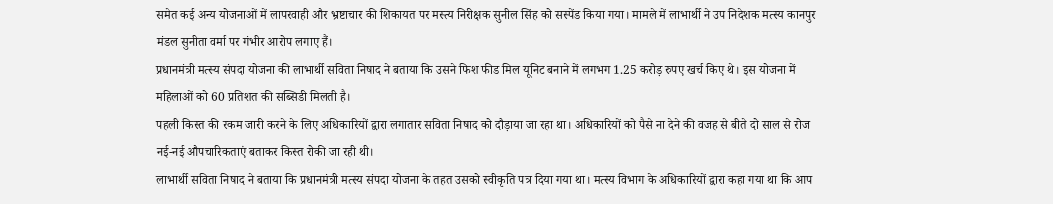समेत कई अन्य योजनाओं में लापरवाही और भ्रष्टाचार की शिकायत पर मस्त्य निरीक्षक सुनील सिंह को सस्पेंड किया गया। मामले में लाभार्थी ने उप निदेशक मत्स्य कानपुर मंडल सुनीता वर्मा पर गंभीर आरोप लगाए हैं।
प्रधानमंत्री मत्स्य संपदा योजना की लाभार्थी सविता निषाद ने बताया कि उसने फिश फीड मिल यूनिट बनाने में लगभग 1.25 करोड़ रुपए खर्च किए थे। इस योजना में महिलाओं को 60 प्रतिशत की सब्सिडी मिलती है।
पहली किस्त की रकम जारी करने के लिए अधिकारियों द्वारा लगातार सविता निषाद को दौड़ाया जा रहा था। अधिकारियों को पैसे ना देने की वजह से बीते दो साल से रोज नई-नई औपचारिकताएं बताकर किस्त रोकी जा रही थी।
लाभार्थी सविता निषाद ने बताया कि प्रधानमंत्री मत्स्य संपदा योजना के तहत उसको स्वीकृति पत्र दिया गया था। मत्स्य विभाग के अधिकारियों द्वारा कहा गया था कि आप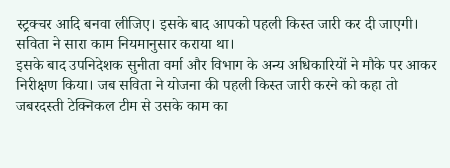स्ट्रक्चर आदि बनवा लीजिए। इसके बाद आपको पहली किस्त जारी कर दी जाएगी। सविता ने सारा काम नियमानुसार कराया था।
इसके बाद उपनिदेशक सुनीता वर्मा और विभाग के अन्य अधिकारियों ने मौके पर आकर निरीक्षण किया। जब सविता ने योजना की पहली किस्त जारी करने को कहा तो जबरदस्ती टेक्निकल टीम से उसके काम का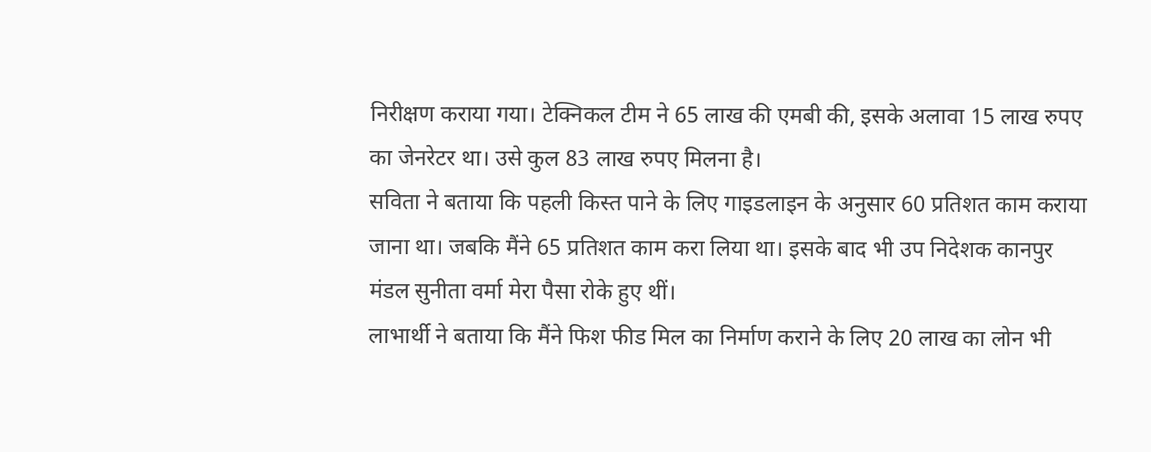निरीक्षण कराया गया। टेक्निकल टीम ने 65 लाख की एमबी की, इसके अलावा 15 लाख रुपए का जेनरेटर था। उसे कुल 83 लाख रुपए मिलना है।
सविता ने बताया कि पहली किस्त पाने के लिए गाइडलाइन के अनुसार 60 प्रतिशत काम कराया जाना था। जबकि मैंने 65 प्रतिशत काम करा लिया था। इसके बाद भी उप निदेशक कानपुर मंडल सुनीता वर्मा मेरा पैसा रोके हुए थीं।
लाभार्थी ने बताया कि मैंने फिश फीड मिल का निर्माण कराने के लिए 20 लाख का लोन भी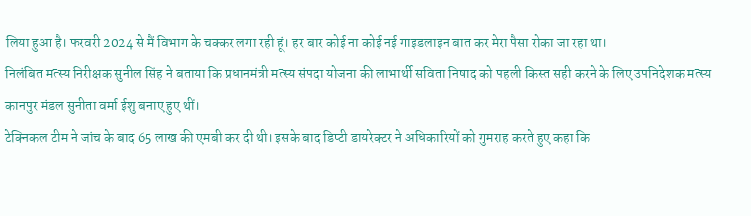लिया हुआ है। फरवरी 2024 से मैं विभाग के चक्कर लगा रही हूं। हर बार कोई ना कोई नई गाइडलाइन बात कर मेरा पैसा रोका जा रहा था।
निलंबित मत्स्य निरीक्षक सुनील सिंह ने बताया कि प्रधानमंत्री मत्स्य संपदा योजना की लाभार्थी सविता निषाद को पहली किस्त सही करने के लिए उपनिदेशक मत्स्य कानपुर मंडल सुनीता वर्मा ईशु बनाए हुए थीं।
टेक्निकल टीम ने जांच के बाद 65 लाख की एमबी कर दी थी। इसके बाद डिप्टी डायरेक्टर ने अधिकारियों को गुमराह करते हुए कहा कि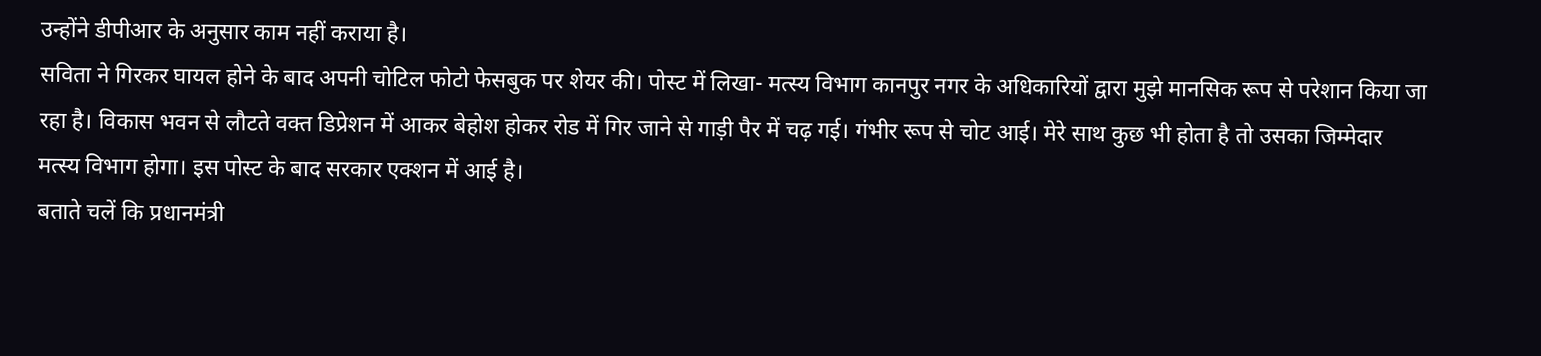उन्होंने डीपीआर के अनुसार काम नहीं कराया है।
सविता ने गिरकर घायल होने के बाद अपनी चोटिल फोटो फेसबुक पर शेयर की। पोस्ट में लिखा- मत्स्य विभाग कानपुर नगर के अधिकारियों द्वारा मुझे मानसिक रूप से परेशान किया जा रहा है। विकास भवन से लौटते वक्त डिप्रेशन में आकर बेहोश होकर रोड में गिर जाने से गाड़ी पैर में चढ़ गई। गंभीर रूप से चोट आई। मेरे साथ कुछ भी होता है तो उसका जिम्मेदार मत्स्य विभाग होगा। इस पोस्ट के बाद सरकार एक्शन में आई है।
बताते चलें कि प्रधानमंत्री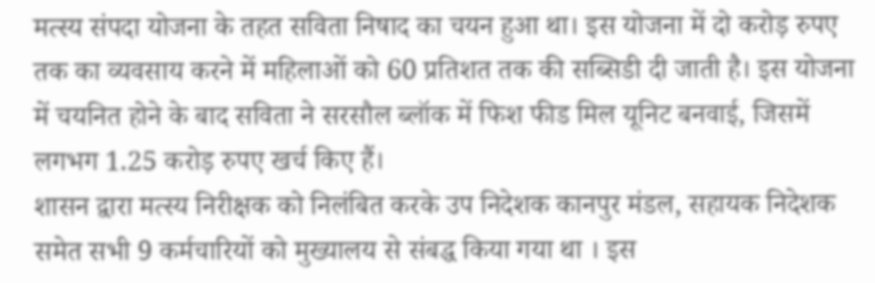मत्स्य संपदा योजना के तहत सविता निषाद का चयन हुआ था। इस योजना में दो करोड़ रुपए तक का व्यवसाय करने में महिलाओं को 60 प्रतिशत तक की सब्सिडी दी जाती है। इस योजना में चयनित होने के बाद सविता ने सरसौल ब्लॉक में फिश फीड मिल यूनिट बनवाई, जिसमें लगभग 1.25 करोड़ रुपए खर्च किए हैं।
शासन द्वारा मत्स्य निरीक्षक को निलंबित करके उप निदेशक कानपुर मंडल, सहायक निदेशक समेत सभी 9 कर्मचारियों को मुख्यालय से संबद्ध किया गया था । इस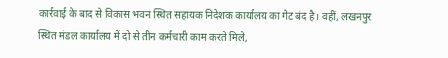कार्रवाई के बाद से विकास भवन स्थित सहायक निदेशक कार्यालय का गेट बंद है। वहीं, लखनपुर स्थित मंडल कार्यालय में दो से तीन कर्मचारी काम करते मिले,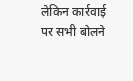लेकिन कार्रवाई पर सभी बोलने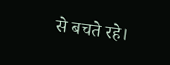से बचते रहे।